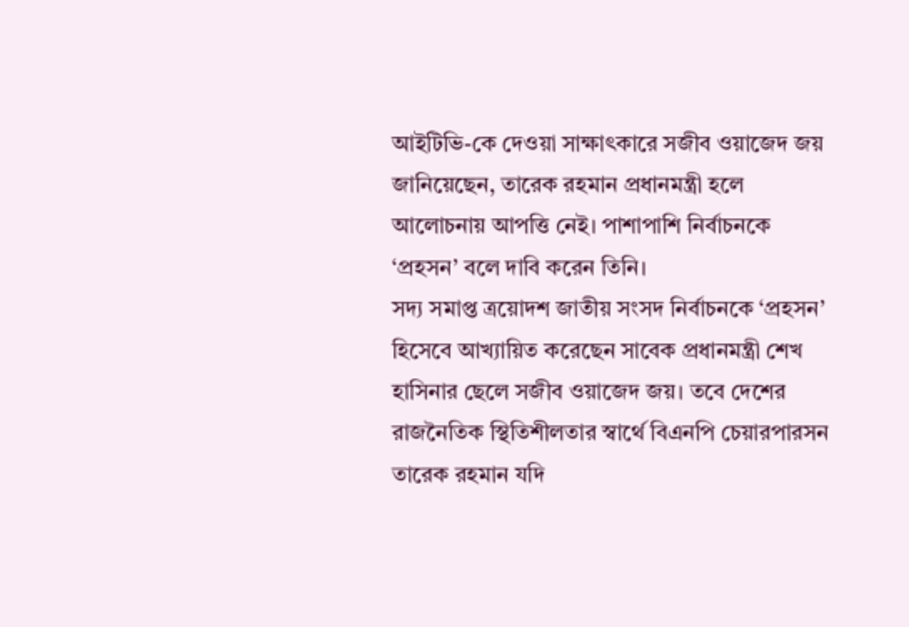আইটিভি-কে দেওয়া সাক্ষাৎকারে সজীব ওয়াজেদ জয় জানিয়েছেন, তারেক রহমান প্রধানমন্ত্রী হলে আলোচনায় আপত্তি নেই। পাশাপাশি নির্বাচনকে ‘প্রহসন’ বলে দাবি করেন তিনি।
সদ্য সমাপ্ত ত্রয়োদশ জাতীয় সংসদ নির্বাচনকে ‘প্রহসন’ হিসেবে আখ্যায়িত করেছেন সাবেক প্রধানমন্ত্রী শেখ হাসিনার ছেলে সজীব ওয়াজেদ জয়। তবে দেশের রাজনৈতিক স্থিতিশীলতার স্বার্থে বিএনপি চেয়ারপারসন তারেক রহমান যদি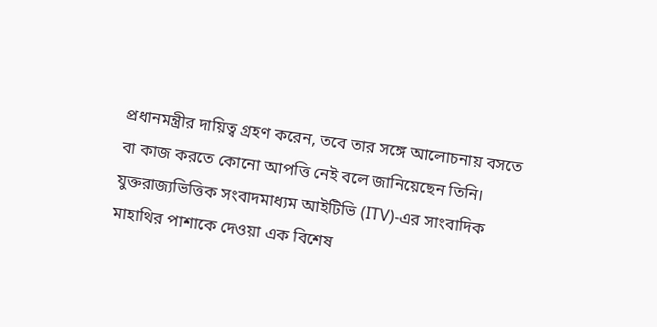প্রধানমন্ত্রীর দায়িত্ব গ্রহণ করেন, তবে তার সঙ্গে আলোচনায় বসতে বা কাজ করতে কোনো আপত্তি নেই বলে জানিয়েছেন তিনি।
যুক্তরাজ্যভিত্তিক সংবাদমাধ্যম আইটিভি (ITV)-এর সাংবাদিক মাহাথির পাশাকে দেওয়া এক বিশেষ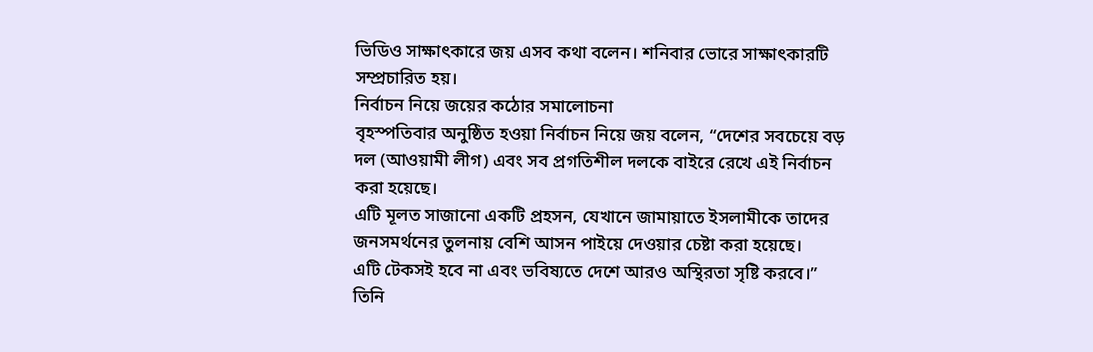ভিডিও সাক্ষাৎকারে জয় এসব কথা বলেন। শনিবার ভোরে সাক্ষাৎকারটি সম্প্রচারিত হয়।
নির্বাচন নিয়ে জয়ের কঠোর সমালোচনা
বৃহস্পতিবার অনুষ্ঠিত হওয়া নির্বাচন নিয়ে জয় বলেন, “দেশের সবচেয়ে বড় দল (আওয়ামী লীগ) এবং সব প্রগতিশীল দলকে বাইরে রেখে এই নির্বাচন করা হয়েছে।
এটি মূলত সাজানো একটি প্রহসন, যেখানে জামায়াতে ইসলামীকে তাদের জনসমর্থনের তুলনায় বেশি আসন পাইয়ে দেওয়ার চেষ্টা করা হয়েছে।
এটি টেকসই হবে না এবং ভবিষ্যতে দেশে আরও অস্থিরতা সৃষ্টি করবে।”
তিনি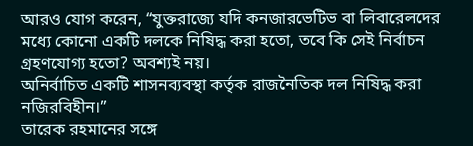আরও যোগ করেন, “যুক্তরাজ্যে যদি কনজারভেটিভ বা লিবারেলদের মধ্যে কোনো একটি দলকে নিষিদ্ধ করা হতো, তবে কি সেই নির্বাচন গ্রহণযোগ্য হতো? অবশ্যই নয়।
অনির্বাচিত একটি শাসনব্যবস্থা কর্তৃক রাজনৈতিক দল নিষিদ্ধ করা নজিরবিহীন।”
তারেক রহমানের সঙ্গে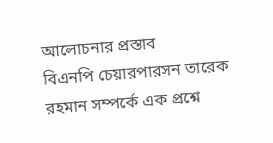আলোচনার প্রস্তাব
বিএনপি চেয়ারপারসন তারেক রহমান সম্পর্কে এক প্রশ্নে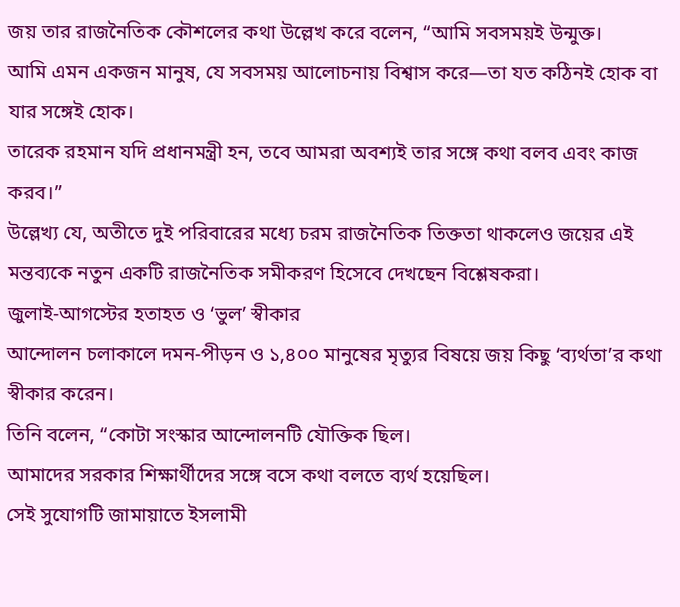জয় তার রাজনৈতিক কৌশলের কথা উল্লেখ করে বলেন, “আমি সবসময়ই উন্মুক্ত।
আমি এমন একজন মানুষ, যে সবসময় আলোচনায় বিশ্বাস করে—তা যত কঠিনই হোক বা যার সঙ্গেই হোক।
তারেক রহমান যদি প্রধানমন্ত্রী হন, তবে আমরা অবশ্যই তার সঙ্গে কথা বলব এবং কাজ করব।”
উল্লেখ্য যে, অতীতে দুই পরিবারের মধ্যে চরম রাজনৈতিক তিক্ততা থাকলেও জয়ের এই মন্তব্যকে নতুন একটি রাজনৈতিক সমীকরণ হিসেবে দেখছেন বিশ্লেষকরা।
জুলাই-আগস্টের হতাহত ও ‘ভুল’ স্বীকার
আন্দোলন চলাকালে দমন-পীড়ন ও ১,৪০০ মানুষের মৃত্যুর বিষয়ে জয় কিছু ‘ব্যর্থতা’র কথা স্বীকার করেন।
তিনি বলেন, “কোটা সংস্কার আন্দোলনটি যৌক্তিক ছিল।
আমাদের সরকার শিক্ষার্থীদের সঙ্গে বসে কথা বলতে ব্যর্থ হয়েছিল।
সেই সুযোগটি জামায়াতে ইসলামী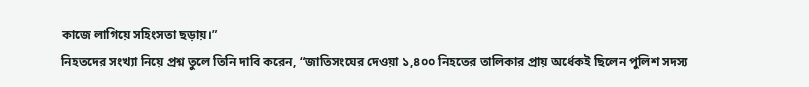কাজে লাগিয়ে সহিংসতা ছড়ায়।”
নিহতদের সংখ্যা নিয়ে প্রশ্ন তুলে তিনি দাবি করেন, “জাতিসংঘের দেওয়া ১,৪০০ নিহতের তালিকার প্রায় অর্ধেকই ছিলেন পুলিশ সদস্য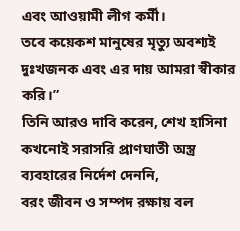এবং আওয়ামী লীগ কর্মী।
তবে কয়েকশ মানুষের মৃত্যু অবশ্যই দুঃখজনক এবং এর দায় আমরা স্বীকার করি।”
তিনি আরও দাবি করেন, শেখ হাসিনা কখনোই সরাসরি প্রাণঘাতী অস্ত্র ব্যবহারের নির্দেশ দেননি,
বরং জীবন ও সম্পদ রক্ষায় বল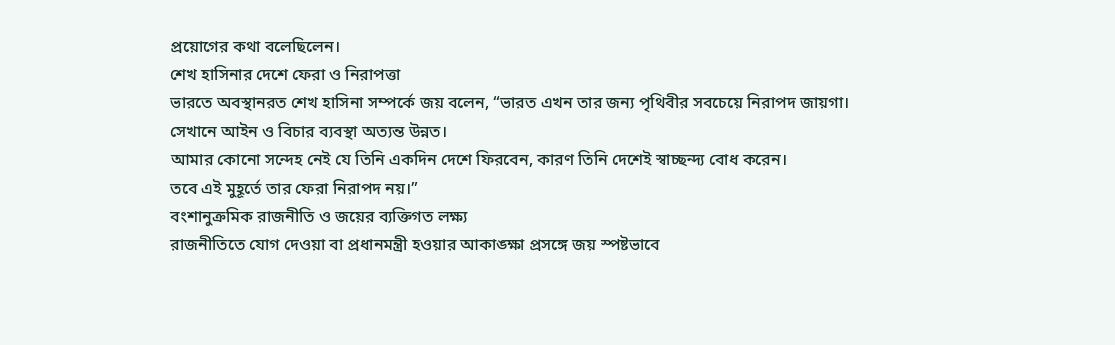প্রয়োগের কথা বলেছিলেন।
শেখ হাসিনার দেশে ফেরা ও নিরাপত্তা
ভারতে অবস্থানরত শেখ হাসিনা সম্পর্কে জয় বলেন, “ভারত এখন তার জন্য পৃথিবীর সবচেয়ে নিরাপদ জায়গা।
সেখানে আইন ও বিচার ব্যবস্থা অত্যন্ত উন্নত।
আমার কোনো সন্দেহ নেই যে তিনি একদিন দেশে ফিরবেন, কারণ তিনি দেশেই স্বাচ্ছন্দ্য বোধ করেন।
তবে এই মুহূর্তে তার ফেরা নিরাপদ নয়।”
বংশানুক্রমিক রাজনীতি ও জয়ের ব্যক্তিগত লক্ষ্য
রাজনীতিতে যোগ দেওয়া বা প্রধানমন্ত্রী হওয়ার আকাঙ্ক্ষা প্রসঙ্গে জয় স্পষ্টভাবে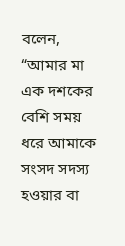বলেন, “আমার মা এক দশকের বেশি সময় ধরে আমাকে সংসদ সদস্য হওয়ার বা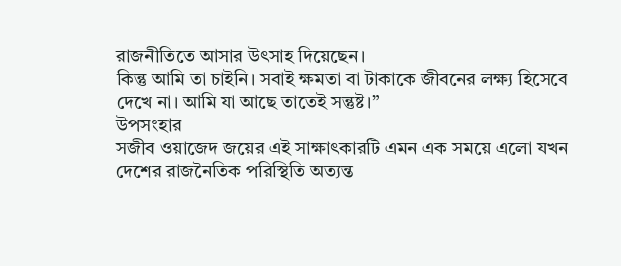রাজনীতিতে আসার উৎসাহ দিয়েছেন।
কিন্তু আমি তা চাইনি। সবাই ক্ষমতা বা টাকাকে জীবনের লক্ষ্য হিসেবে দেখে না। আমি যা আছে তাতেই সন্তুষ্ট।”
উপসংহার
সজীব ওয়াজেদ জয়ের এই সাক্ষাৎকারটি এমন এক সময়ে এলো যখন দেশের রাজনৈতিক পরিস্থিতি অত্যন্ত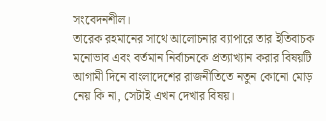সংবেদনশীল।
তারেক রহমানের সাথে আলোচনার ব্যাপারে তার ইতিবাচক মনোভাব এবং বর্তমান নির্বাচনকে প্রত্যাখ্যান করার বিষয়টি আগামী দিনে বাংলাদেশের রাজনীতিতে নতুন কোনো মোড় নেয় কি না, সেটাই এখন দেখার বিষয়।